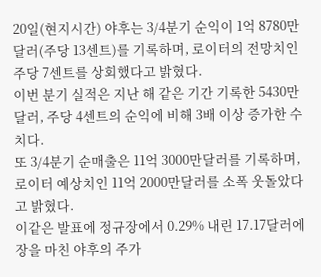20일(현지시간) 야후는 3/4분기 순익이 1억 8780만달러(주당 13센트)를 기록하며, 로이터의 전망치인 주당 7센트를 상회했다고 밝혔다.
이번 분기 실적은 지난 해 같은 기간 기록한 5430만 달러, 주당 4센트의 순익에 비해 3배 이상 증가한 수치다.
또 3/4분기 순매출은 11억 3000만달러를 기록하며, 로이터 예상치인 11억 2000만달러를 소폭 웃돌았다고 밝혔다.
이같은 발표에 정규장에서 0.29% 내린 17.17달러에 장을 마친 야후의 주가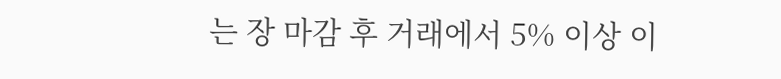는 장 마감 후 거래에서 5% 이상 이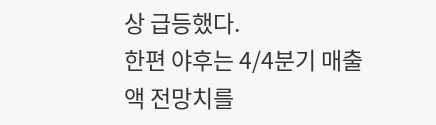상 급등했다.
한편 야후는 4/4분기 매출액 전망치를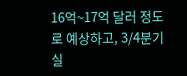16억~17억 달러 정도로 예상하고, 3/4분기 실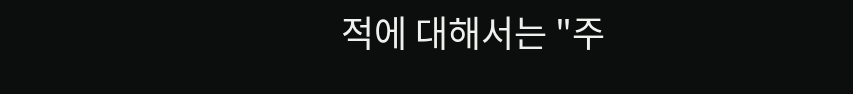적에 대해서는 "주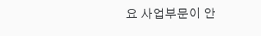요 사업부문이 안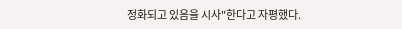정화되고 있음을 시사"한다고 자평했다.